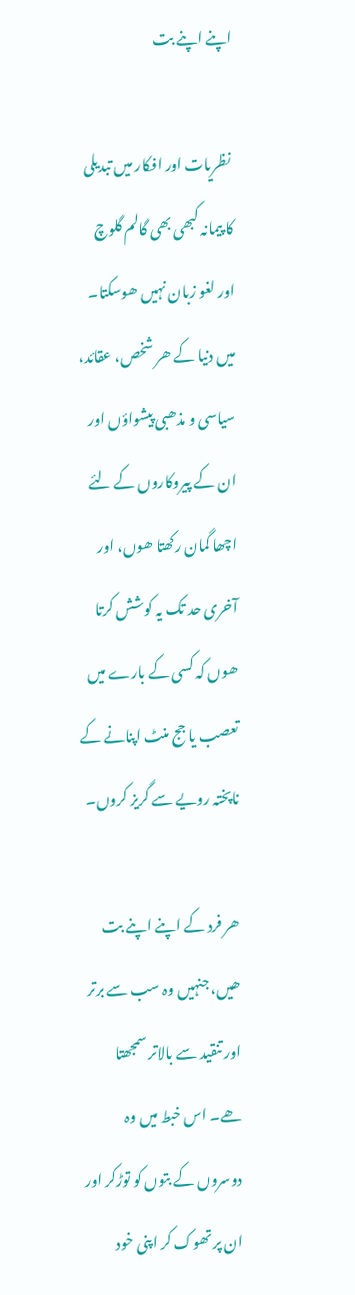اپنے اپنے بت

 نظریات اور افکار میں تبدیلی کا پیمانہ کبھی بھی گالم گلوچ اور لغو زبان نہیں ھوسکتا۔ میں دنیا کے ھر شخص، عقائد، سیاسی و مذھبی پیشواؤں اور ان کے پیروکاروں کے لئے اچھا گمان رکھتا ھوں، اور آخری حد تک یہ کوشش کرتا ھوں کہ کسی کے بارے میں تعصب یا جج منٹ اپنانے کے ناپختہ رویے سے گریز کروں۔

ھر فرد کے اپنے اپنے بت ھیں، جنہیں وہ سب سے برتر اور تنقید سے بالاتر سمجھتا ھے۔ اس خبط میں وہ دوسروں کے بتوں کو توڑکر اور ان پر تھوک کر اپنی خود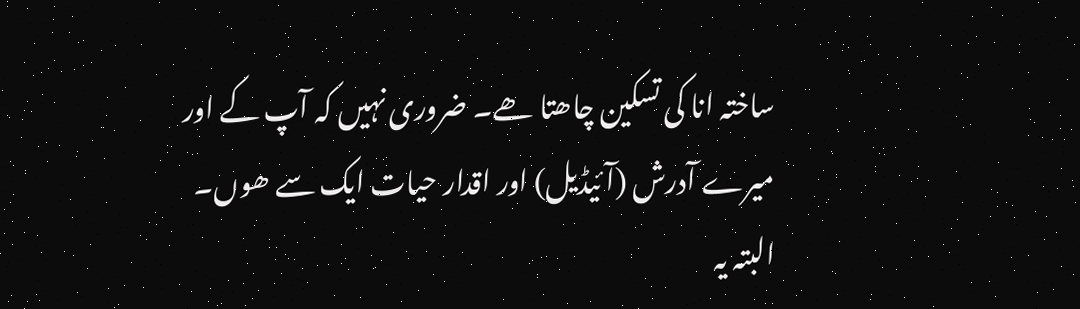ساختہ انا کی تسکین چاھتا ھے۔ ضروری نہیں کہ آپ کے اور میرے آدرش (آئیڈیل) اور اقدار حیات ایک سے ھوں۔ البتہ یہ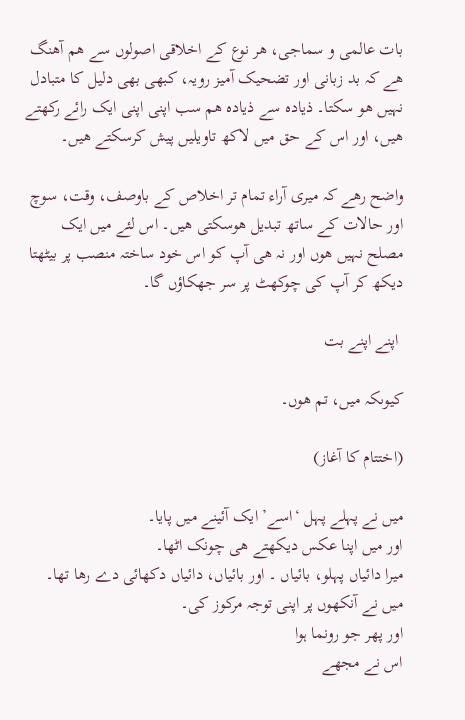بات عالمی و سماجی، ھر نوع کے اخلاقی اصولوں سے ھم آھنگ ھے کہ بد زبانی اور تضحیک آمیز رویہ، کبھی بھی دلیل کا متبادل نہیں ھو سکتا۔ ذیادہ سے ذیادہ ھم سب اپنی اپنی ایک رائے رکھتے ھیں، اور اس کے حق میں لاکھ تاویلیں پیش کرسکتے ھیں۔

واضح رھے کہ میری آراء تمام تر اخلاص کے باوصف، وقت، سوچ اور حالات کے ساتھ تبدیل ھوسکتی ھیں۔ اس لئے میں ایک مصلح نہیں ھوں اور نہ ھی آپ کو اس خود ساختہ منصب پر بیٹھتا دیکھ کر آپ کی چوکھٹ پر سر جھکاؤں گا۔

 اپنے اپنے بت

کیوںکہ میں، تم ھوں۔

(اختتام کا آغاز)

میں نے پہلے پہل ‘اسے’ ایک آئینے میں پایا۔
اور میں اپنا عکس دیکھتے ھی چونک اٹھا۔
میرا دائیاں پہلو، بائیاں ۔ اور بائیاں، دائیاں دکھائی دے رھا تھا۔
میں نے آنکھوں پر اپنی توجہ مرکوز کی۔
اور پھر جو رونما ہوا
اس نے مجھے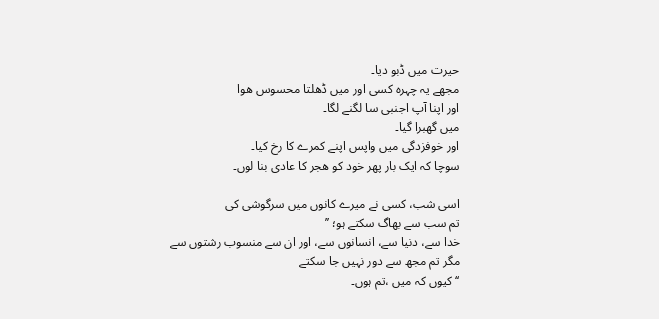حیرت میں ڈبو دیا۔
مجھے یہ چہرہ کسی اور میں ڈھلتا محسوس ھوا
اور اپنا آپ اجنبی سا لگنے لگا۔
میں گھبرا گیا۔
اور خوفزدگی میں واپس اپنے کمرے کا رخ کیا۔
سوچا کہ ایک بار پھر خود کو ھجر کا عادی بنا لوں۔

اسی شب، کسی نے میرے کانوں میں سرگوشی کی
تم سب سے بھاگ سکتے ہو؛ ’’
خدا سے، دنیا سے، انسانوں سے، اور ان سے منسوب رشتوں سے
مگر تم مجھ سے دور نہیں جا سکتے
‘‘ کیوں کہ میں ،تم ہوں۔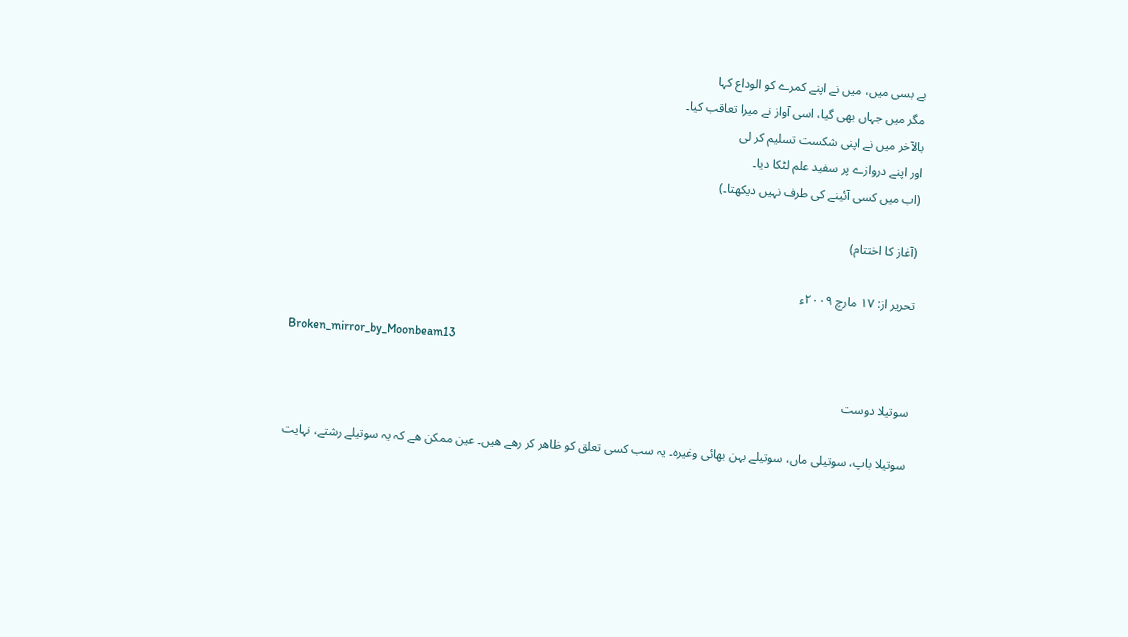بے بسی میں، میں نے اپنے کمرے کو الوداع کہا
مگر میں جہاں بھی گیا، اسی آواز نے میرا تعاقب کیا۔
بالآخر میں نے اپنی شکست تسلیم کر لی
اور اپنے دروازے پر سفید علم لٹکا دیا۔
(اب میں کسی آئینے کی طرف نہیں دیکھتا۔)

(آغاز کا اختتام)

تحریر از: ۱۷ مارچ ۲۰۰۹ء

Broken_mirror_by_Moonbeam13

سوتیلا دوست

سوتیلا باپ، سوتیلی ماں، سوتیلے بہن بھائی وغیرہ۔ یہ سب کسی تعلق کو ظاھر کر رھے ھیں۔ عین ممکن ھے کہ یہ سوتیلے رشتے، نہایت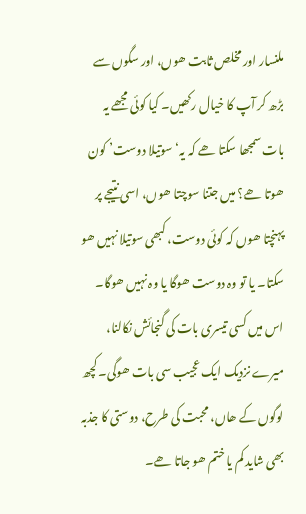ملنسار اور مخلص ثابت ھوں، اور سگوں سے بڑھ کر آپ کا خیال رکھیں۔ کیا کوئی مجھے یہ بات سمجھا سکتا ھے کہ یہ‘سوتیلا دوست’ کون ھوتا ھے؟ میں جتنا سوچتا ھوں، اسی نتیجے پر پہنچتا ھوں کہ کوئی دوست، کبھی سوتیلا نہیں ھو سکتا۔ یا تو وہ دوست ھوگا یا وہ نہیں ھوگا۔ اس میں کسی تیسری بات کی گنجائش نکالنا، میرے نزدیک ایک عجیب سی بات ھوگی۔ کچھ لوگوں کے ھاں، محبت کی طرح، دوستی کا جذبہ بھی شاید کم یا ختم ھو جاتا ھے۔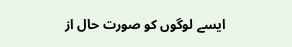ایسے لوگوں کو صورت حال از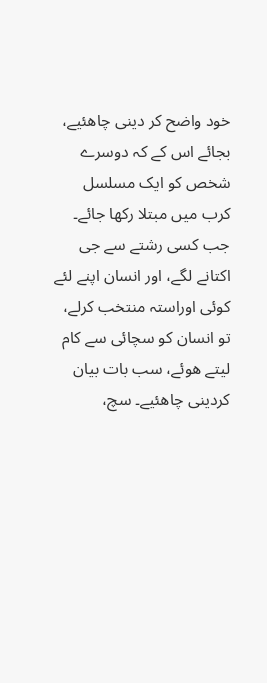خود واضح کر دینی چاھئیے، بجائے اس کے کہ دوسرے شخص کو ایک مسلسل کرب میں مبتلا رکھا جائے۔
جب کسی رشتے سے جی اکتانے لگے، اور انسان اپنے لئے کوئی اوراستہ منتخب کرلے، تو انسان کو سچائی سے کام لیتے ھوئے، سب بات بیان کردینی چاھئیے۔ سچ،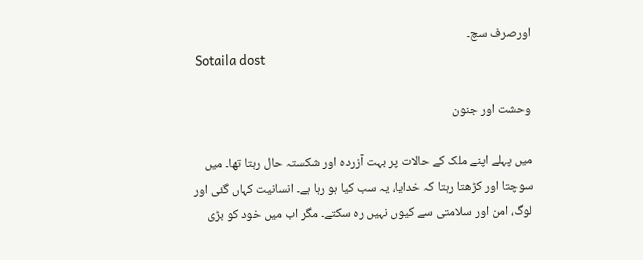اورصرف سچ۔
 Sotaila dost

وحشت اور جنون

میں پہلے اپنے ملک کے حالات پر بہت آزردہ اور شکستہ حال رہتا تھا۔ میں سوچتا اور کڑھتا رہتا کہ خدایا، یہ سب کیا ہو رہا ہے۔ انسانیت کہاں گئی اور لوگ، امن اور سلامتی سے کیوں نہیں رہ سکتے۔ مگر اب میں خود کو بڑی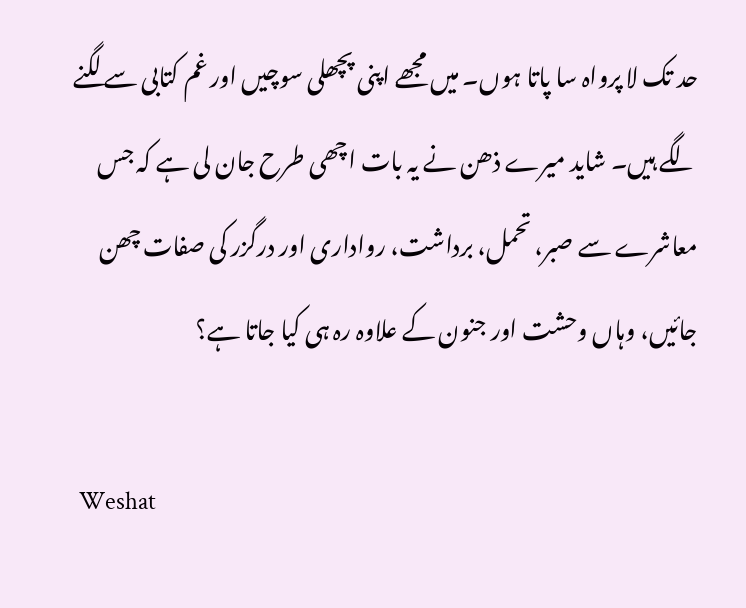حد تک لا پرواہ سا پاتا ہوں۔ میں مجھے اپنی پچھلی سوچیں اور غم کتابی سے لگنے لگے ہیں۔ شاید میرے ذھن نے یہ بات اچھی طرح جان لی ہے کہ جس معاشرے سے صبر، تحمل، برداشت، رواداری اور درگزر کی صفات چھن جائیں، وہاں وحشت اور جنون کے علاوہ رہ ہی کیا جاتا ہے؟

 Weshat